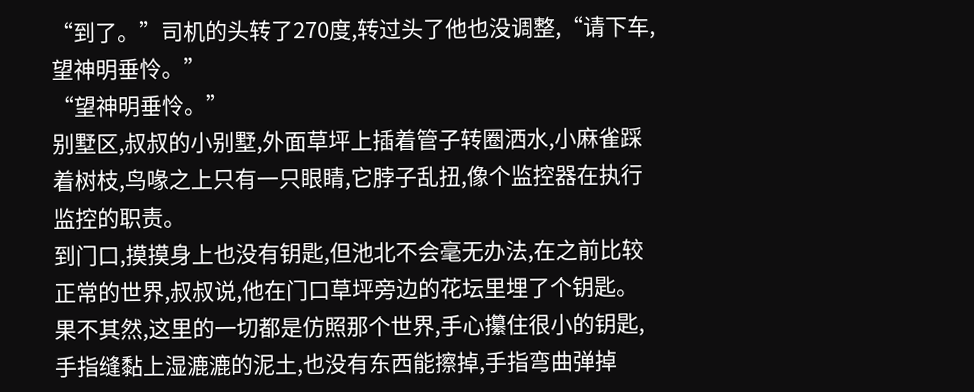“到了。”司机的头转了270度,转过头了他也没调整,“请下车,望神明垂怜。”
“望神明垂怜。”
别墅区,叔叔的小别墅,外面草坪上插着管子转圈洒水,小麻雀踩着树枝,鸟喙之上只有一只眼睛,它脖子乱扭,像个监控器在执行监控的职责。
到门口,摸摸身上也没有钥匙,但池北不会毫无办法,在之前比较正常的世界,叔叔说,他在门口草坪旁边的花坛里埋了个钥匙。
果不其然,这里的一切都是仿照那个世界,手心攥住很小的钥匙,手指缝黏上湿漉漉的泥土,也没有东西能擦掉,手指弯曲弹掉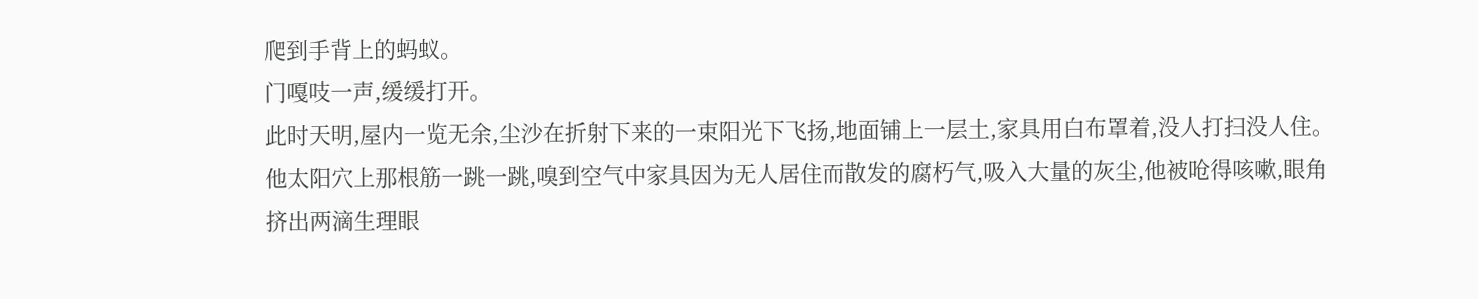爬到手背上的蚂蚁。
门嘎吱一声,缓缓打开。
此时天明,屋内一览无余,尘沙在折射下来的一束阳光下飞扬,地面铺上一层土,家具用白布罩着,没人打扫没人住。
他太阳穴上那根筋一跳一跳,嗅到空气中家具因为无人居住而散发的腐朽气,吸入大量的灰尘,他被呛得咳嗽,眼角挤出两滴生理眼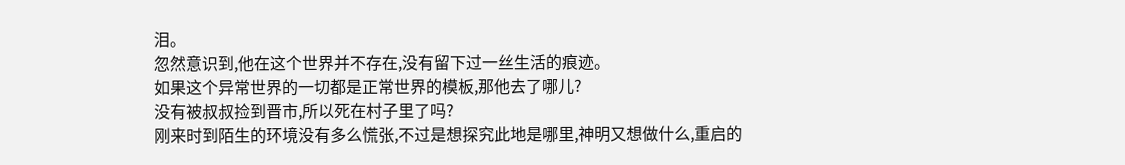泪。
忽然意识到,他在这个世界并不存在,没有留下过一丝生活的痕迹。
如果这个异常世界的一切都是正常世界的模板,那他去了哪儿?
没有被叔叔捡到晋市,所以死在村子里了吗?
刚来时到陌生的环境没有多么慌张,不过是想探究此地是哪里,神明又想做什么,重启的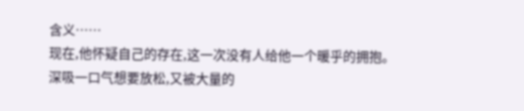含义……
现在,他怀疑自己的存在,这一次没有人给他一个暖乎的拥抱。
深吸一口气想要放松,又被大量的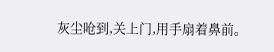灰尘呛到,关上门,用手扇着鼻前。